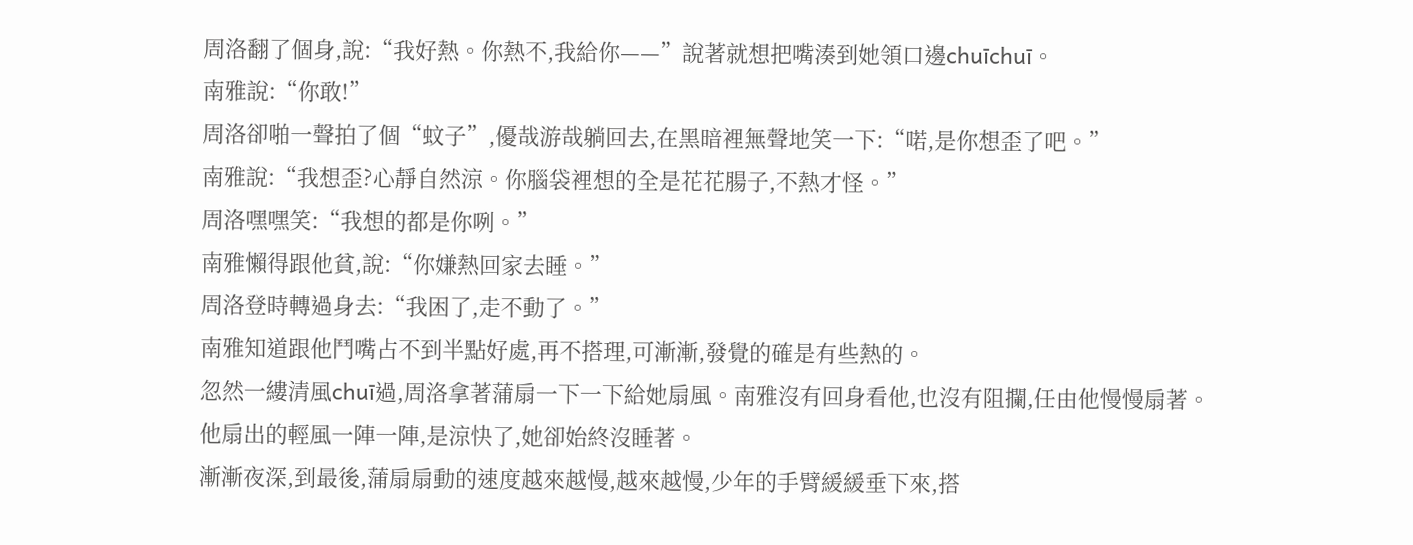周洛翻了個身,說:“我好熱。你熱不,我給你——”說著就想把嘴湊到她領口邊chuīchuī。
南雅說:“你敢!”
周洛卻啪一聲拍了個“蚊子”,優哉游哉躺回去,在黑暗裡無聲地笑一下:“喏,是你想歪了吧。”
南雅說:“我想歪?心靜自然涼。你腦袋裡想的全是花花腸子,不熱才怪。”
周洛嘿嘿笑:“我想的都是你咧。”
南雅懶得跟他貧,說:“你嫌熱回家去睡。”
周洛登時轉過身去:“我困了,走不動了。”
南雅知道跟他鬥嘴占不到半點好處,再不搭理,可漸漸,發覺的確是有些熱的。
忽然一縷清風chuī過,周洛拿著蒲扇一下一下給她扇風。南雅沒有回身看他,也沒有阻攔,任由他慢慢扇著。
他扇出的輕風一陣一陣,是涼快了,她卻始終沒睡著。
漸漸夜深,到最後,蒲扇扇動的速度越來越慢,越來越慢,少年的手臂緩緩垂下來,搭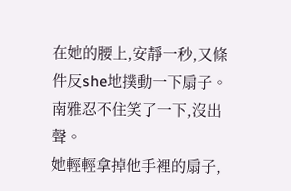在她的腰上,安靜一秒,又條件反she地撲動一下扇子。
南雅忍不住笑了一下,沒出聲。
她輕輕拿掉他手裡的扇子,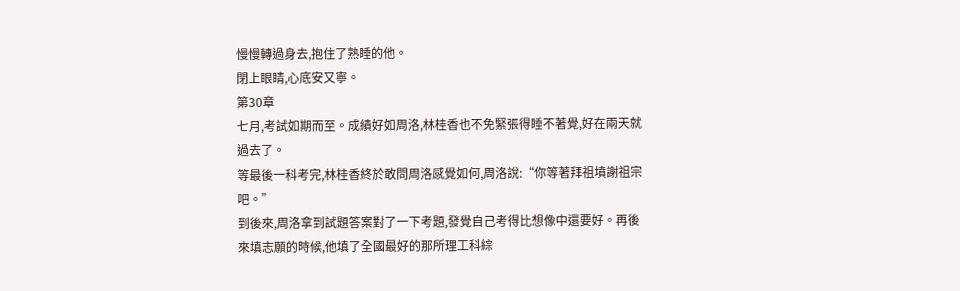慢慢轉過身去,抱住了熟睡的他。
閉上眼睛,心底安又寧。
第30章
七月,考試如期而至。成績好如周洛,林桂香也不免緊張得睡不著覺,好在兩天就過去了。
等最後一科考完,林桂香終於敢問周洛感覺如何,周洛說:“你等著拜祖墳謝祖宗吧。”
到後來,周洛拿到試題答案對了一下考題,發覺自己考得比想像中還要好。再後來填志願的時候,他填了全國最好的那所理工科綜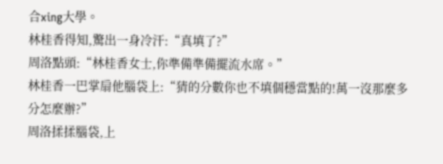合xing大學。
林桂香得知,驚出一身冷汗:“真填了?”
周洛點頭:“林桂香女士,你準備準備擺流水席。”
林桂香一巴掌扇他腦袋上:“猜的分數你也不填個穩當點的!萬一沒那麼多分怎麼辦?”
周洛揉揉腦袋,上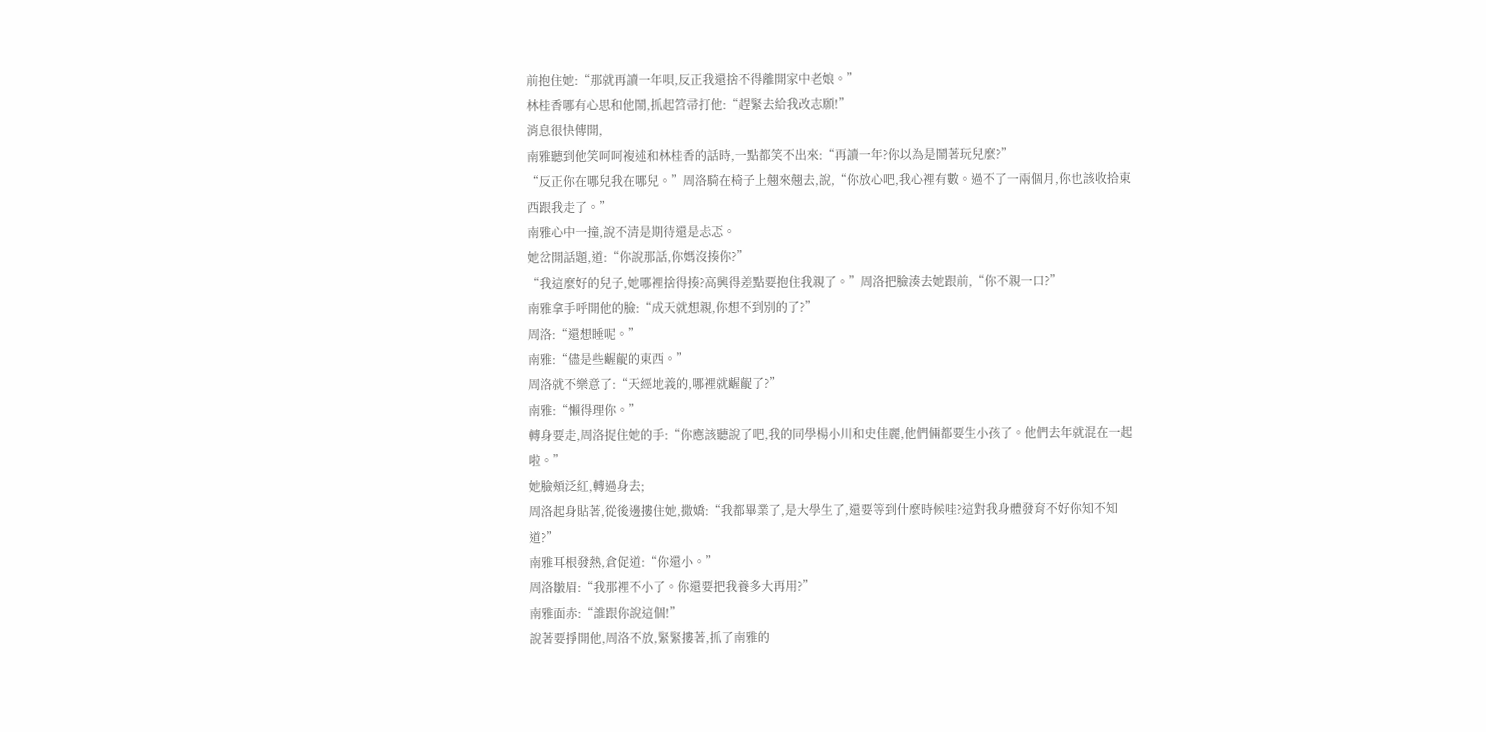前抱住她:“那就再讀一年唄,反正我還捨不得離開家中老娘。”
林桂香哪有心思和他鬧,抓起笤帚打他:“趕緊去給我改志願!”
消息很快傳開,
南雅聽到他笑呵呵複述和林桂香的話時,一點都笑不出來:“再讀一年?你以為是鬧著玩兒麼?”
“反正你在哪兒我在哪兒。”周洛騎在椅子上翹來翹去,說,“你放心吧,我心裡有數。過不了一兩個月,你也該收拾東西跟我走了。”
南雅心中一撞,說不清是期待還是忐忑。
她岔開話題,道:“你說那話,你媽沒揍你?”
“我這麼好的兒子,她哪裡捨得揍?高興得差點要抱住我親了。”周洛把臉湊去她跟前,“你不親一口?”
南雅拿手呼開他的臉:“成天就想親,你想不到別的了?”
周洛:“還想睡呢。”
南雅:“儘是些齷齪的東西。”
周洛就不樂意了:“天經地義的,哪裡就齷齪了?”
南雅:“懶得理你。”
轉身要走,周洛捉住她的手:“你應該聽說了吧,我的同學楊小川和史佳麗,他們倆都要生小孩了。他們去年就混在一起啦。”
她臉頰泛紅,轉過身去;
周洛起身貼著,從後邊摟住她,撒嬌:“我都畢業了,是大學生了,還要等到什麼時候哇?這對我身體發育不好你知不知道?”
南雅耳根發熱,倉促道:“你還小。”
周洛皺眉:“我那裡不小了。你還要把我養多大再用?”
南雅面赤:“誰跟你說這個!”
說著要掙開他,周洛不放,緊緊摟著,抓了南雅的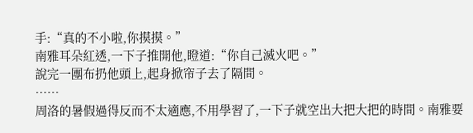手:“真的不小啦,你摸摸。”
南雅耳朵紅透,一下子推開他,瞪道:“你自己滅火吧。”
說完一團布扔他頭上,起身掀帘子去了隔間。
……
周洛的暑假過得反而不太適應,不用學習了,一下子就空出大把大把的時間。南雅要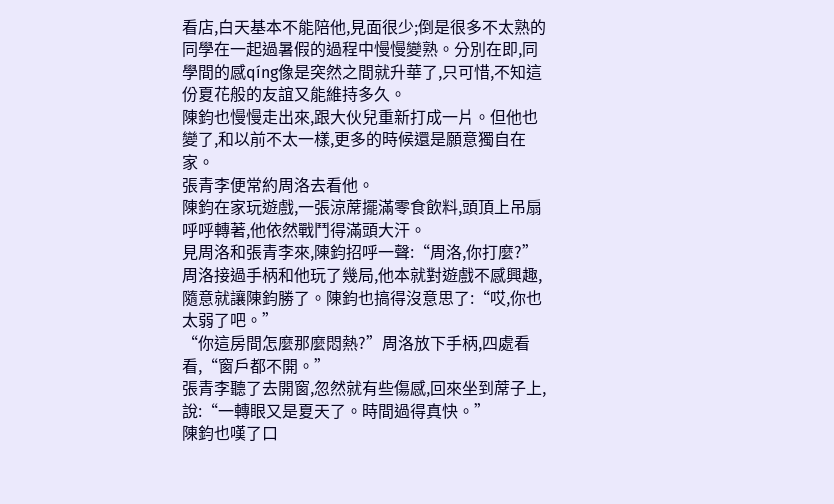看店,白天基本不能陪他,見面很少;倒是很多不太熟的同學在一起過暑假的過程中慢慢變熟。分別在即,同學間的感qíng像是突然之間就升華了,只可惜,不知這份夏花般的友誼又能維持多久。
陳鈞也慢慢走出來,跟大伙兒重新打成一片。但他也變了,和以前不太一樣,更多的時候還是願意獨自在家。
張青李便常約周洛去看他。
陳鈞在家玩遊戲,一張涼蓆擺滿零食飲料,頭頂上吊扇呼呼轉著,他依然戰鬥得滿頭大汗。
見周洛和張青李來,陳鈞招呼一聲:“周洛,你打麼?”
周洛接過手柄和他玩了幾局,他本就對遊戲不感興趣,隨意就讓陳鈞勝了。陳鈞也搞得沒意思了:“哎,你也太弱了吧。”
“你這房間怎麼那麼悶熱?”周洛放下手柄,四處看看,“窗戶都不開。”
張青李聽了去開窗,忽然就有些傷感,回來坐到蓆子上,說:“一轉眼又是夏天了。時間過得真快。”
陳鈞也嘆了口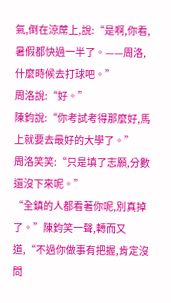氣,倒在涼蓆上,說:“是啊,你看,暑假都快過一半了。——周洛,什麼時候去打球吧。”
周洛說:“好。”
陳鈞說:“你考試考得那麼好,馬上就要去最好的大學了。”
周洛笑笑:“只是填了志願,分數還沒下來呢。”
“全鎮的人都看著你呢,別真掉了。”陳鈞笑一聲,轉而又道,“不過你做事有把握,肯定沒問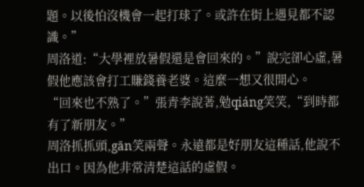題。以後怕沒機會一起打球了。或許在街上遇見都不認識。”
周洛道:“大學裡放暑假還是會回來的。”說完卻心虛,暑假他應該會打工賺錢養老婆。這麼一想又很開心。
“回來也不熟了。”張青李說著,勉qiáng笑笑,“到時都有了新朋友。”
周洛抓抓頭,gān笑兩聲。永遠都是好朋友這種話,他說不出口。因為他非常清楚這話的虛假。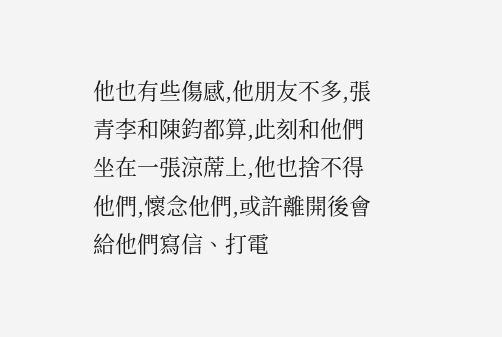他也有些傷感,他朋友不多,張青李和陳鈞都算,此刻和他們坐在一張涼蓆上,他也捨不得他們,懷念他們,或許離開後會給他們寫信、打電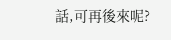話,可再後來呢?